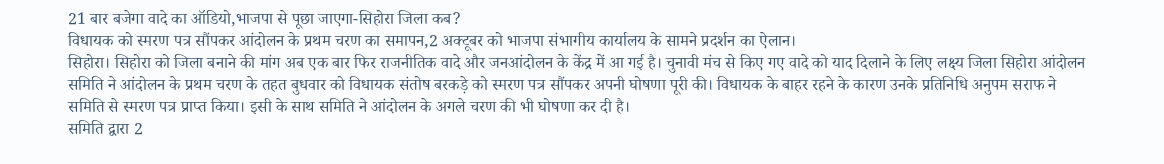21 बार बजेगा वादे का ऑडियो,भाजपा से पूछा जाएगा-सिहोरा जिला कब?
विधायक को स्मरण पत्र सौंपकर आंदोलन के प्रथम चरण का समापन,2 अक्टूबर को भाजपा संभागीय कार्यालय के सामने प्रदर्शन का ऐलान।
सिहोरा। सिहोरा को जिला बनाने की मांग अब एक बार फिर राजनीतिक वादे और जनआंदोलन के केंद्र में आ गई है। चुनावी मंच से किए गए वादे को याद दिलाने के लिए लक्ष्य जिला सिहोरा आंदोलन समिति ने आंदोलन के प्रथम चरण के तहत बुधवार को विधायक संतोष बरकड़े को स्मरण पत्र सौंपकर अपनी घोषणा पूरी की। विधायक के बाहर रहने के कारण उनके प्रतिनिधि अनुपम सराफ ने समिति से स्मरण पत्र प्राप्त किया। इसी के साथ समिति ने आंदोलन के अगले चरण की भी घोषणा कर दी है।
समिति द्वारा 2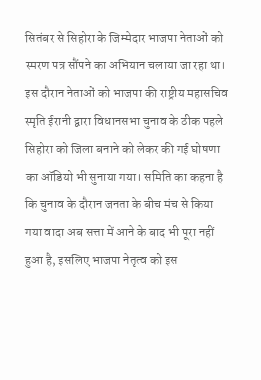सितंबर से सिहोरा के जिम्मेदार भाजपा नेताओं को स्मरण पत्र सौंपने का अभियान चलाया जा रहा था। इस दौरान नेताओं को भाजपा की राष्ट्रीय महासचिव स्मृति ईरानी द्वारा विधानसभा चुनाव के ठीक पहले सिहोरा को जिला बनाने को लेकर की गई घोषणा का ऑडियो भी सुनाया गया। समिति का कहना है कि चुनाव के दौरान जनता के बीच मंच से किया गया वादा अब सत्ता में आने के बाद भी पूरा नहीं हुआ है, इसलिए भाजपा नेतृत्व को इस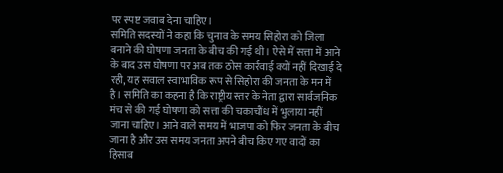पर स्पष्ट जवाब देना चाहिए।
समिति सदस्यों ने कहा कि चुनाव के समय सिहोरा को जिला बनाने की घोषणा जनता के बीच की गई थी। ऐसे में सत्ता में आने के बाद उस घोषणा पर अब तक ठोस कार्रवाई क्यों नहीं दिखाई दे रही, यह सवाल स्वाभाविक रूप से सिहोरा की जनता के मन में है। समिति का कहना है कि राष्ट्रीय स्तर के नेता द्वारा सार्वजनिक मंच से की गई घोषणा को सत्ता की चकाचौंध में भुलाया नहीं जाना चाहिए। आने वाले समय में भाजपा को फिर जनता के बीच जाना है और उस समय जनता अपने बीच किए गए वादों का हिसाब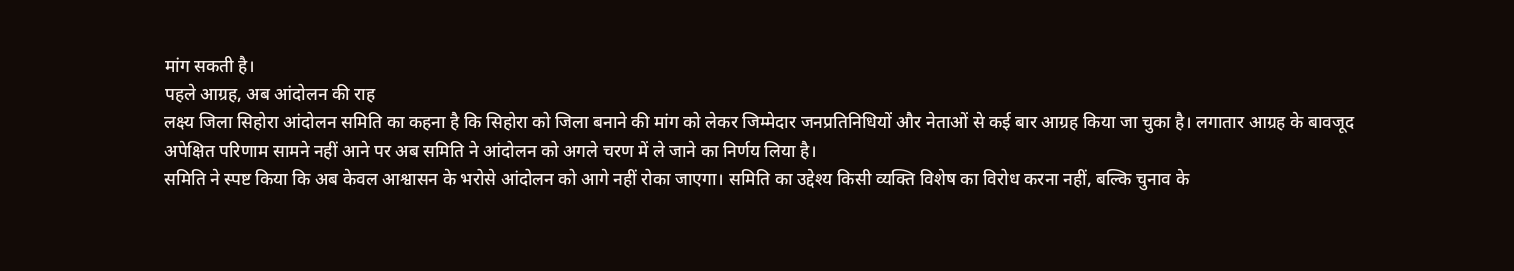मांग सकती है।
पहले आग्रह, अब आंदोलन की राह
लक्ष्य जिला सिहोरा आंदोलन समिति का कहना है कि सिहोरा को जिला बनाने की मांग को लेकर जिम्मेदार जनप्रतिनिधियों और नेताओं से कई बार आग्रह किया जा चुका है। लगातार आग्रह के बावजूद अपेक्षित परिणाम सामने नहीं आने पर अब समिति ने आंदोलन को अगले चरण में ले जाने का निर्णय लिया है।
समिति ने स्पष्ट किया कि अब केवल आश्वासन के भरोसे आंदोलन को आगे नहीं रोका जाएगा। समिति का उद्देश्य किसी व्यक्ति विशेष का विरोध करना नहीं, बल्कि चुनाव के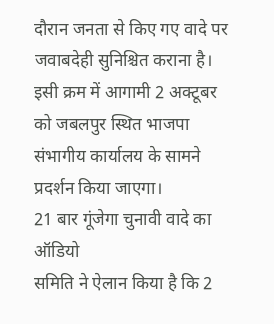दौरान जनता से किए गए वादे पर जवाबदेही सुनिश्चित कराना है। इसी क्रम में आगामी 2 अक्टूबर को जबलपुर स्थित भाजपा संभागीय कार्यालय के सामने प्रदर्शन किया जाएगा।
21 बार गूंजेगा चुनावी वादे का ऑडियो
समिति ने ऐलान किया है कि 2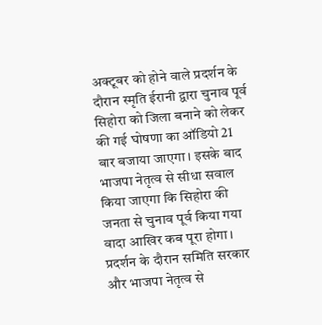अक्टूबर को होने वाले प्रदर्शन के दौरान स्मृति ईरानी द्वारा चुनाव पूर्व सिहोरा को जिला बनाने को लेकर की गई घोषणा का ऑडियो 21 बार बजाया जाएगा। इसके बाद भाजपा नेतृत्व से सीधा सवाल किया जाएगा कि सिहोरा की जनता से चुनाव पूर्व किया गया वादा आखिर कब पूरा होगा।
प्रदर्शन के दौरान समिति सरकार और भाजपा नेतृत्व से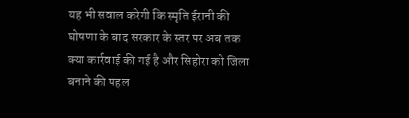यह भी सवाल करेगी कि स्मृति ईरानी की घोषणा के बाद सरकार के स्तर पर अब तक क्या कार्रवाई की गई है और सिहोरा को जिला बनाने की पहल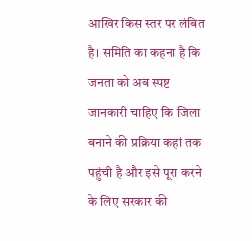आखिर किस स्तर पर लंबित है। समिति का कहना है कि जनता को अब स्पष्ट जानकारी चाहिए कि जिला बनाने की प्रक्रिया कहां तक पहुंची है और इसे पूरा करने के लिए सरकार की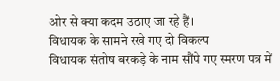ओर से क्या कदम उठाए जा रहे हैं।
विधायक के सामने रखे गए दो विकल्प
विधायक संतोष बरकड़े के नाम सौंपे गए स्मरण पत्र में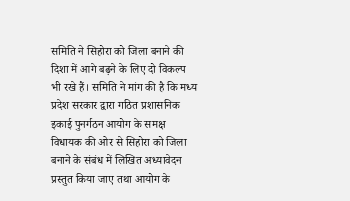समिति ने सिहोरा को जिला बनाने की दिशा में आगे बढ़ने के लिए दो विकल्प भी रखे हैं। समिति ने मांग की है कि मध्य प्रदेश सरकार द्वारा गठित प्रशासनिक इकाई पुनर्गठन आयोग के समक्ष विधायक की ओर से सिहोरा को जिला बनाने के संबंध में लिखित अध्यावेदन प्रस्तुत किया जाए तथा आयोग के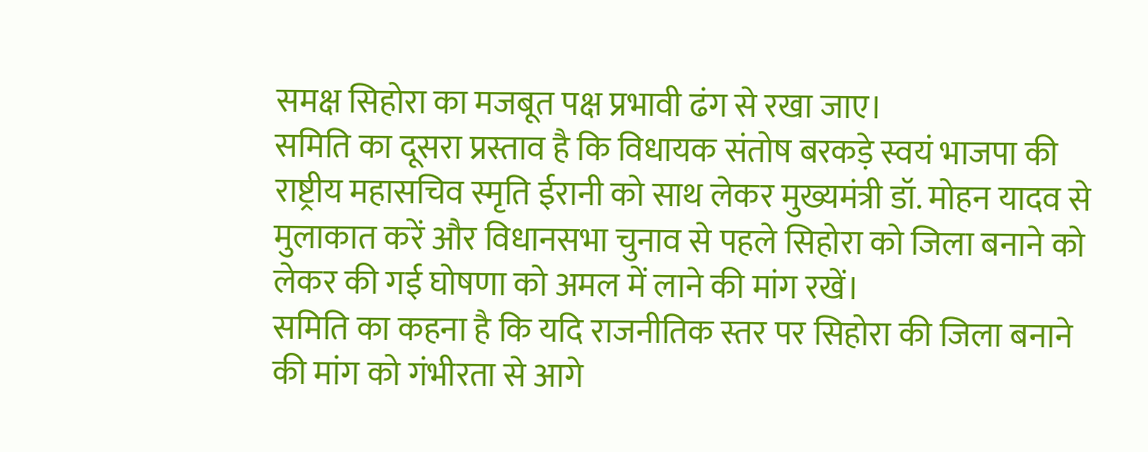समक्ष सिहोरा का मजबूत पक्ष प्रभावी ढंग से रखा जाए।
समिति का दूसरा प्रस्ताव है कि विधायक संतोष बरकड़े स्वयं भाजपा की राष्ट्रीय महासचिव स्मृति ईरानी को साथ लेकर मुख्यमंत्री डॉ. मोहन यादव से मुलाकात करें और विधानसभा चुनाव से पहले सिहोरा को जिला बनाने को लेकर की गई घोषणा को अमल में लाने की मांग रखें।
समिति का कहना है कि यदि राजनीतिक स्तर पर सिहोरा की जिला बनाने की मांग को गंभीरता से आगे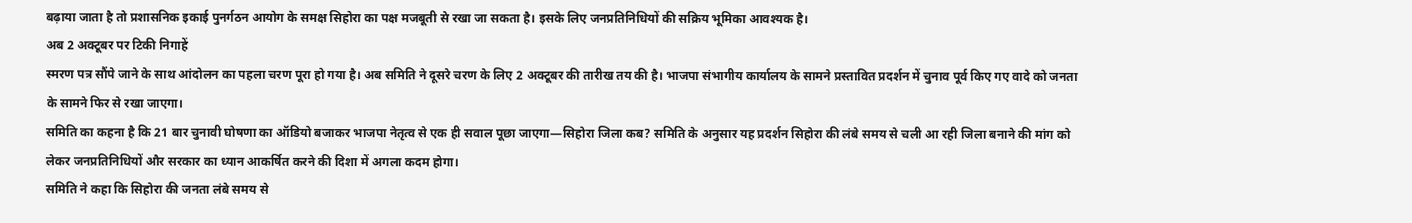बढ़ाया जाता है तो प्रशासनिक इकाई पुनर्गठन आयोग के समक्ष सिहोरा का पक्ष मजबूती से रखा जा सकता है। इसके लिए जनप्रतिनिधियों की सक्रिय भूमिका आवश्यक है।
अब 2 अक्टूबर पर टिकी निगाहें
स्मरण पत्र सौंपे जाने के साथ आंदोलन का पहला चरण पूरा हो गया है। अब समिति ने दूसरे चरण के लिए 2 अक्टूबर की तारीख तय की है। भाजपा संभागीय कार्यालय के सामने प्रस्तावित प्रदर्शन में चुनाव पूर्व किए गए वादे को जनता के सामने फिर से रखा जाएगा।
समिति का कहना है कि 21 बार चुनावी घोषणा का ऑडियो बजाकर भाजपा नेतृत्व से एक ही सवाल पूछा जाएगा—सिहोरा जिला कब? समिति के अनुसार यह प्रदर्शन सिहोरा की लंबे समय से चली आ रही जिला बनाने की मांग को लेकर जनप्रतिनिधियों और सरकार का ध्यान आकर्षित करने की दिशा में अगला कदम होगा।
समिति ने कहा कि सिहोरा की जनता लंबे समय से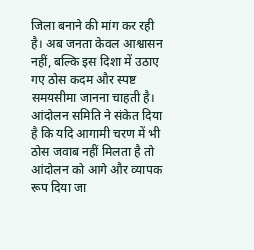जिला बनाने की मांग कर रही है। अब जनता केवल आश्वासन नहीं, बल्कि इस दिशा में उठाए गए ठोस कदम और स्पष्ट समयसीमा जानना चाहती है। आंदोलन समिति ने संकेत दिया है कि यदि आगामी चरण में भी ठोस जवाब नहीं मिलता है तो आंदोलन को आगे और व्यापक रूप दिया जा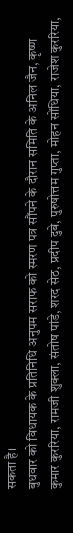सकता है।
बुधवार को विधायक के प्रतिनिधि अनुपम सराफ को स्मरण पत्र सौंपने के दौरान समिति के अनिल जैन, कृष्ण कुमार कुररिया, रामजी शुक्ला, संतोष पांडे, शरद सेठ, प्रदीप दुबे, पुरुषोत्तम गुप्ता, मोहन सोंधिया, राजेश कुररिया,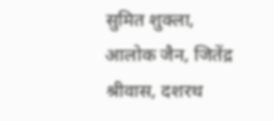सुमित शुक्ला, आलोक जैन, जितेंद्र श्रीवास, दशरथ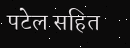पटेल सहित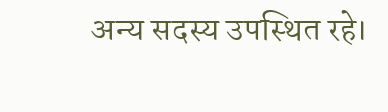अन्य सदस्य उपस्थित रहे।